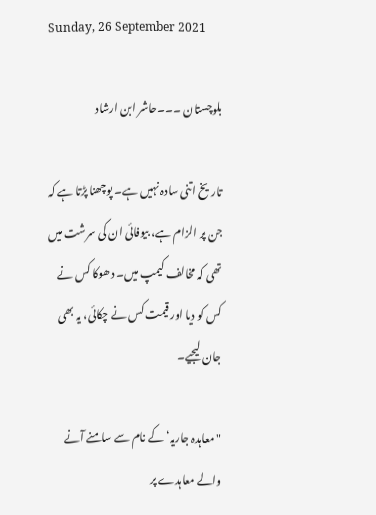Sunday, 26 September 2021

بلوچستان ۔۔۔حاشر ابن ارشاد

تاریخ اتنی سادہ نہیں ہے۔ پوچھنا پڑتا ہے کہ جن پر الزام ہے، بیوفائی ان کی سرشت میں تھی کہ مخالف کیمپ میں۔ دھوکا کس نے کس کو دیا اور قیمت کس نے چکائی، یہ بھی جان لیجیے۔

"معاہدہ جاریہ‘ کے نام سے سامنے آنے والے معاہدے پر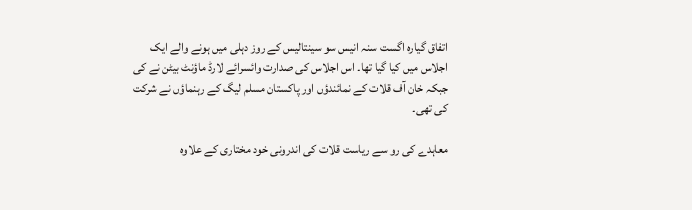اتفاق گیارہ اگست سنہ انیس سو سینتالیس کے روز دہلی میں ہونے والے ایک اجلاس میں کیا گیا تھا۔ اس اجلاس کی صدارت وائسرائے لارڈ ماؤنٹ بیٹن نے کی جبکہ خان آف قلات کے نمائندؤں اور پاکستان مسلم لیگ کے رہنماؤں نے شرکت کی تھی۔

معاہدے کی رو سے ریاست قلات کی اندرونی خود مختاری کے علاوہ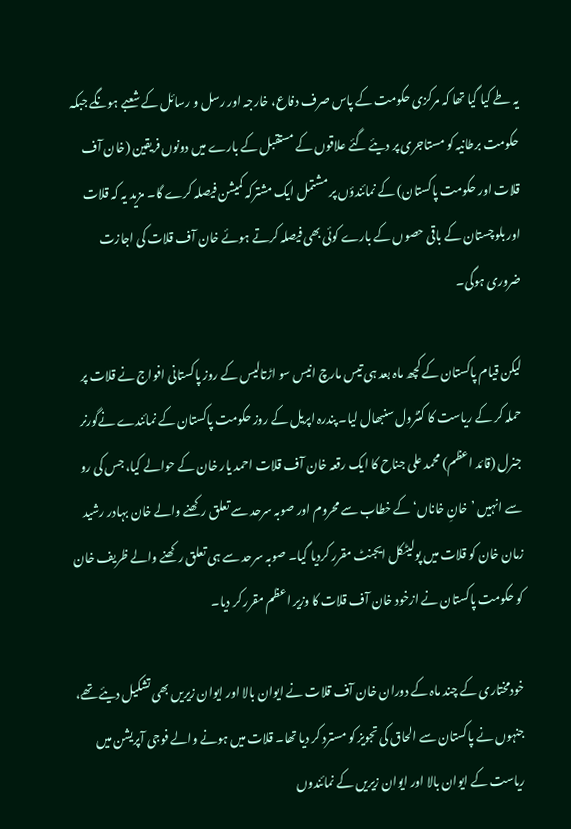یہ طے کیا گیا تھا کہ مرکزی حکومت کے پاس صرف دفاع، خارجہ اور رسل و رسائل کے شعبے ہونگے جبکہ حکومت برطانیہ کو مستاجری پر دیئے گئے علاقوں کے مستقبل کے بارے میں دونوں فریقین (خان آف قلات اور حکومت پاکستان) کے نمائندؤں پر مشتمل ایک مشترکہ کمیشن فیصلہ کرے گا۔ مزید یہ کہ قلات اور بلوچستان کے باقی حصوں کے بارے کوئی بھی فیصلہ کرتے ہوئے خان آف قلات کی اجازت ضروری ہوگی۔

لیکن قیام پاکستان کے کچھ ماہ بعد ہی تیس مارچ انیس سو اڑتالیس کے روز پاکستانی افواج نے قلات پر حملہ کر کے ریاست کا کنٹرول سنبھال لیا۔ پندرہ اپریل کے روز حکومت پاکستان کے نمائندے نےگورنر جنرل (قائد اعظم) محمد علی جناح کا ایک رقعہ خان آف قلات احمد یار خان کے حوالے کیا، جس کی رو سے انہیں ’خانِ خاناں‘ کے خطاب سے محروم اور صوبہ سرحد سے تعلق رکھنے والے خان بہادر رشید زمان خان کو قلات میں پولیٹکل ایجنٹ مقرر کردیا گیا۔ صوبہ سرحد سے ہی تعلق رکھنے والے ظریف خان کو حکومت پاکستان نے ازخود خان آف قلات کا وزیر اعظم مقرر کر دیا۔

خودمختاری کے چند ماہ کے دوران خان آف قلات نے ایوان بالا اور ایوان زیریں بھی تشکیل دیئے تھے، جنہوں نے پاکستان سے الحاق کی تجویز کو مسترد کر دیا تھا۔ قلات میں ہونے والے فوجی آپریشن میں ریاست کے ایوان بالا اور ایوان زیریں کے نمائندوں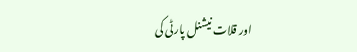اور قلات نیشنل پارٹی کی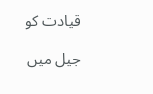قیادت کو

جیل میں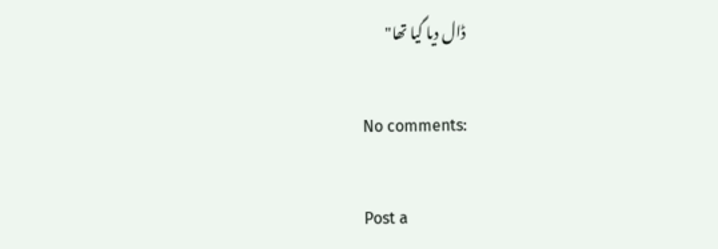ڈال دیا گیا تھا"

No comments:

Post a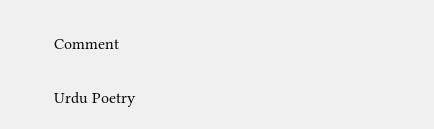Comment

Urdu Poetry